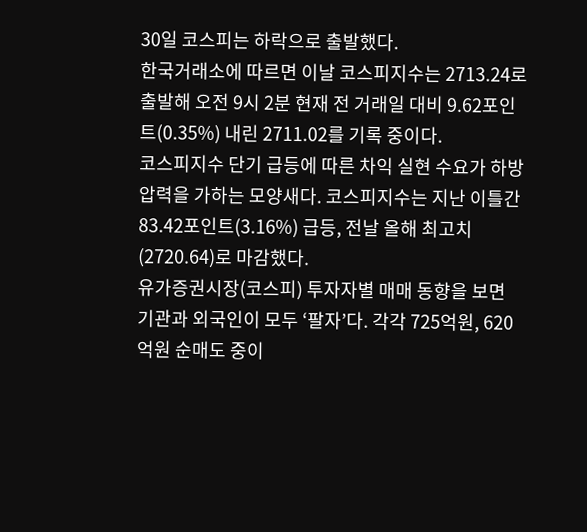30일 코스피는 하락으로 출발했다.
한국거래소에 따르면 이날 코스피지수는 2713.24로 출발해 오전 9시 2분 현재 전 거래일 대비 9.62포인트(0.35%) 내린 2711.02를 기록 중이다.
코스피지수 단기 급등에 따른 차익 실현 수요가 하방 압력을 가하는 모양새다. 코스피지수는 지난 이틀간 83.42포인트(3.16%) 급등, 전날 올해 최고치(2720.64)로 마감했다.
유가증권시장(코스피) 투자자별 매매 동향을 보면 기관과 외국인이 모두 ‘팔자’다. 각각 725억원, 620억원 순매도 중이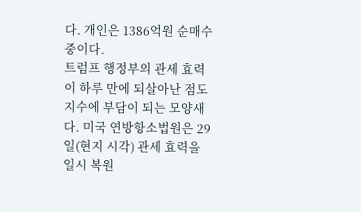다. 개인은 1386억원 순매수 중이다.
트럼프 행정부의 관세 효력이 하루 만에 되살아난 점도 지수에 부담이 되는 모양새다. 미국 연방항소법원은 29일(현지 시각) 관세 효력을 일시 복원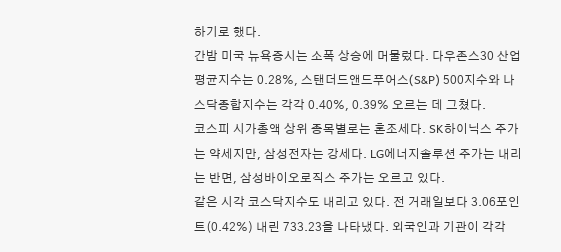하기로 했다.
간밤 미국 뉴욕증시는 소폭 상승에 머물렀다. 다우존스30 산업평균지수는 0.28%, 스탠더드앤드푸어스(S&P) 500지수와 나스닥종합지수는 각각 0.40%, 0.39% 오르는 데 그쳤다.
코스피 시가총액 상위 종목별로는 혼조세다. SK하이닉스 주가는 약세지만, 삼성전자는 강세다. LG에너지솔루션 주가는 내리는 반면, 삼성바이오로직스 주가는 오르고 있다.
같은 시각 코스닥지수도 내리고 있다. 전 거래일보다 3.06포인트(0.42%) 내린 733.23을 나타냈다. 외국인과 기관이 각각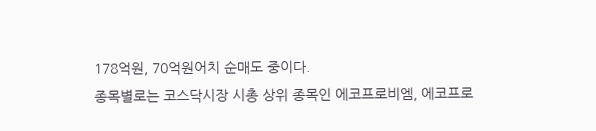178억원, 70억원어치 순매도 중이다.
종목별로는 코스닥시장 시총 상위 종목인 에코프로비엠, 에코프로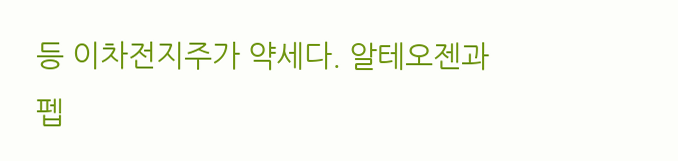등 이차전지주가 약세다. 알테오젠과 펩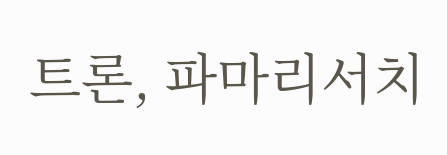트론, 파마리서치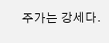주가는 강세다.